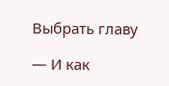Выбрать главу

— И как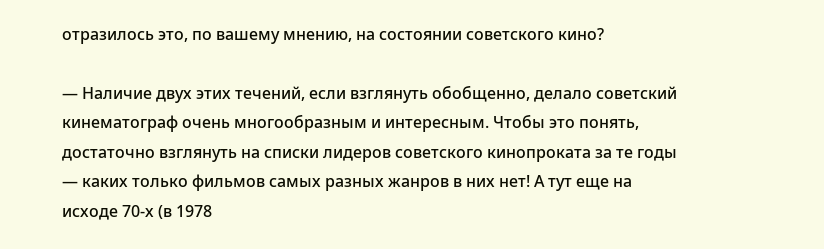отразилось это, по вашему мнению, на состоянии советского кино?

— Наличие двух этих течений, если взглянуть обобщенно, делало советский кинематограф очень многообразным и интересным. Чтобы это понять, достаточно взглянуть на списки лидеров советского кинопроката за те годы — каких только фильмов самых разных жанров в них нет! А тут еще на исходе 70-х (в 1978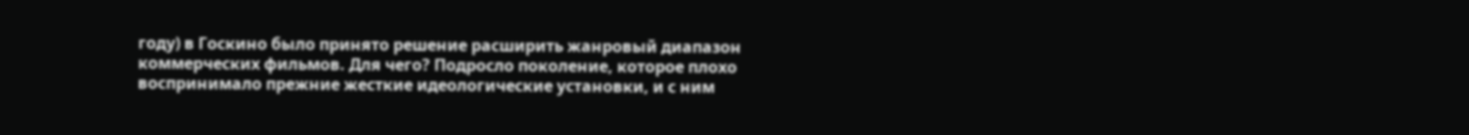году) в Госкино было принято решение расширить жанровый диапазон коммерческих фильмов. Для чего? Подросло поколение, которое плохо воспринимало прежние жесткие идеологические установки, и с ним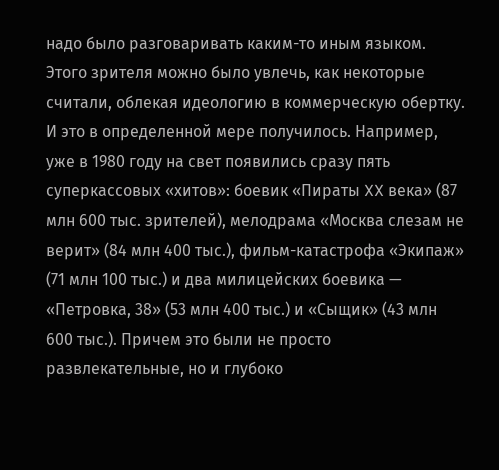надо было разговаривать каким-то иным языком. Этого зрителя можно было увлечь, как некоторые считали, облекая идеологию в коммерческую обертку. И это в определенной мере получилось. Например, уже в 1980 году на свет появились сразу пять суперкассовых «хитов»: боевик «Пираты XX века» (87 млн 600 тыс. зрителей), мелодрама «Москва слезам не верит» (84 млн 400 тыс.), фильм-катастрофа «Экипаж» (71 млн 100 тыс.) и два милицейских боевика — «Петровка, 38» (53 млн 400 тыс.) и «Сыщик» (43 млн 600 тыс.). Причем это были не просто развлекательные, но и глубоко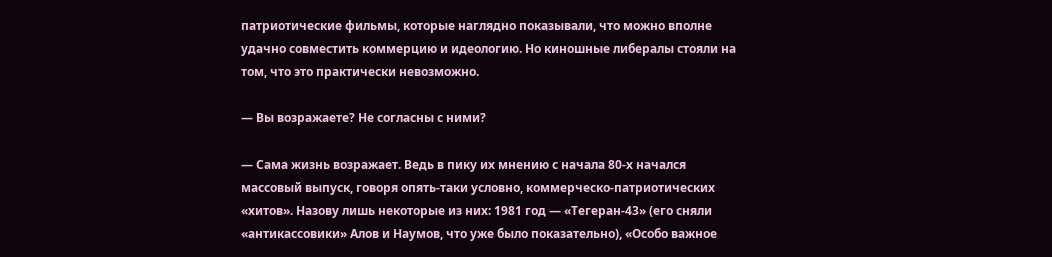патриотические фильмы, которые наглядно показывали, что можно вполне удачно совместить коммерцию и идеологию. Но киношные либералы стояли на том, что это практически невозможно.

— Вы возражаете? Не согласны с ними?

— Сама жизнь возражает. Ведь в пику их мнению с начала 80-х начался массовый выпуск, говоря опять-таки условно, коммерческо-патриотических «хитов». Назову лишь некоторые из них: 1981 год — «Тегеран-43» (его сняли «антикассовики» Алов и Наумов, что уже было показательно), «Особо важное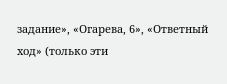задание», «Огарева, 6», «Ответный ход» (только эти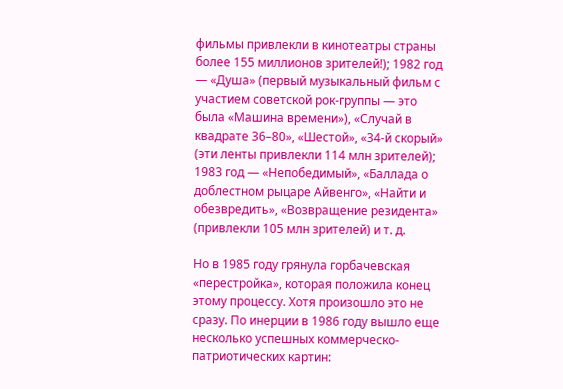фильмы привлекли в кинотеатры страны более 155 миллионов зрителей!); 1982 год — «Душа» (первый музыкальный фильм с участием советской рок-группы — это была «Машина времени»), «Случай в квадрате 36–80», «Шестой», «34-й скорый» (эти ленты привлекли 114 млн зрителей); 1983 год — «Непобедимый», «Баллада о доблестном рыцаре Айвенго», «Найти и обезвредить», «Возвращение резидента» (привлекли 105 млн зрителей) и т. д.

Но в 1985 году грянула горбачевская «перестройка», которая положила конец этому процессу. Хотя произошло это не сразу. По инерции в 1986 году вышло еще несколько успешных коммерческо-патриотических картин: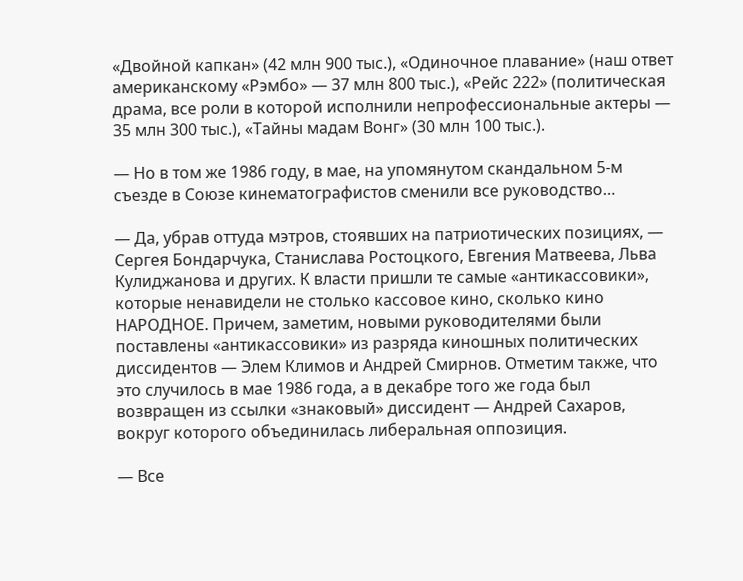«Двойной капкан» (42 млн 900 тыс.), «Одиночное плавание» (наш ответ американскому «Рэмбо» — 37 млн 800 тыс.), «Рейс 222» (политическая драма, все роли в которой исполнили непрофессиональные актеры — 35 млн 300 тыс.), «Тайны мадам Вонг» (30 млн 100 тыс.).

— Но в том же 1986 году, в мае, на упомянутом скандальном 5-м съезде в Союзе кинематографистов сменили все руководство…

— Да, убрав оттуда мэтров, стоявших на патриотических позициях, — Сергея Бондарчука, Станислава Ростоцкого, Евгения Матвеева, Льва Кулиджанова и других. К власти пришли те самые «антикассовики», которые ненавидели не столько кассовое кино, сколько кино НАРОДНОЕ. Причем, заметим, новыми руководителями были поставлены «антикассовики» из разряда киношных политических диссидентов — Элем Климов и Андрей Смирнов. Отметим также, что это случилось в мае 1986 года, а в декабре того же года был возвращен из ссылки «знаковый» диссидент — Андрей Сахаров, вокруг которого объединилась либеральная оппозиция.

— Все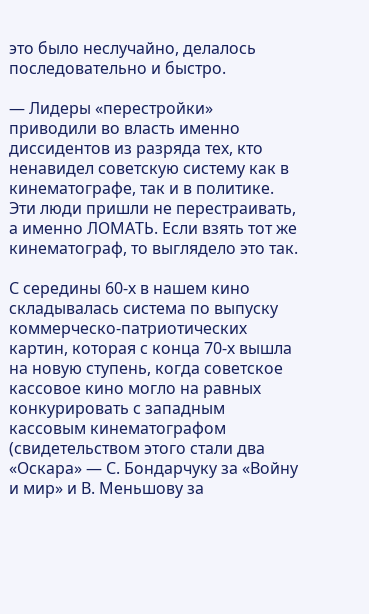это было неслучайно, делалось последовательно и быстро.

— Лидеры «перестройки» приводили во власть именно диссидентов из разряда тех, кто ненавидел советскую систему как в кинематографе, так и в политике. Эти люди пришли не перестраивать, а именно ЛОМАТЬ. Если взять тот же кинематограф, то выглядело это так.

С середины 60-х в нашем кино складывалась система по выпуску коммерческо-патриотических картин, которая с конца 70-х вышла на новую ступень, когда советское кассовое кино могло на равных конкурировать с западным кассовым кинематографом (свидетельством этого стали два «Оскара» — С. Бондарчуку за «Войну и мир» и В. Меньшову за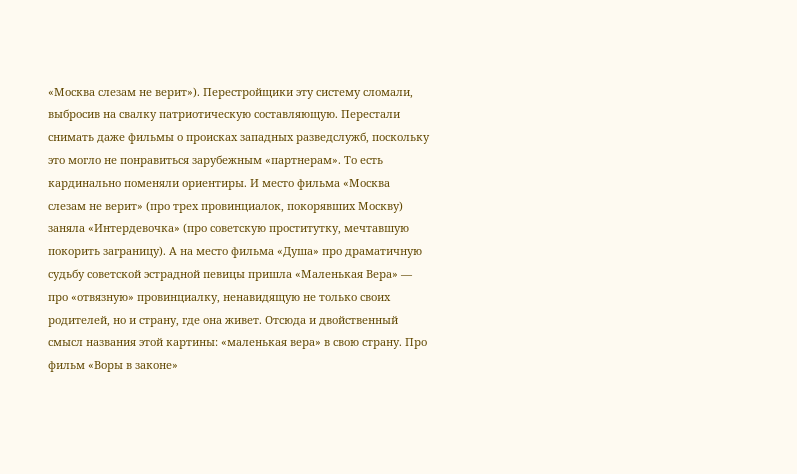«Москва слезам не верит»). Перестройщики эту систему сломали, выбросив на свалку патриотическую составляющую. Перестали снимать даже фильмы о происках западных разведслужб, поскольку это могло не понравиться зарубежным «партнерам». То есть кардинально поменяли ориентиры. И место фильма «Москва слезам не верит» (про трех провинциалок, покорявших Москву) заняла «Интердевочка» (про советскую проститутку, мечтавшую покорить заграницу). А на место фильма «Душа» про драматичную судьбу советской эстрадной певицы пришла «Маленькая Вера» — про «отвязную» провинциалку, ненавидящую не только своих родителей, но и страну, где она живет. Отсюда и двойственный смысл названия этой картины: «маленькая вера» в свою страну. Про фильм «Воры в законе»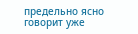предельно ясно говорит уже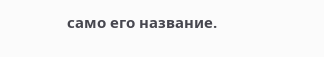само его название.